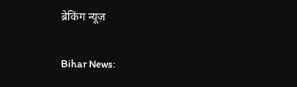ब्रेकिंग न्यूज़

Bihar News: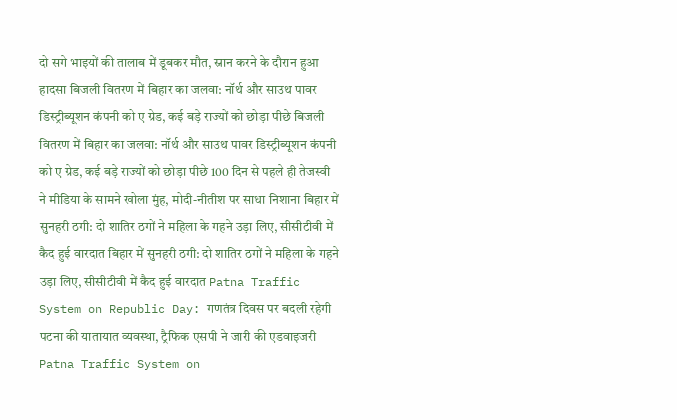दो सगे भाइयों की तालाब में डूबकर मौत, स्नान करने के दौरान हुआ हादसा बिजली वितरण में बिहार का जलवा: नॉर्थ और साउथ पावर डिस्ट्रीब्यूशन कंपनी को ए ग्रेड, कई बड़े राज्यों को छोड़ा पीछे बिजली वितरण में बिहार का जलवा: नॉर्थ और साउथ पावर डिस्ट्रीब्यूशन कंपनी को ए ग्रेड, कई बड़े राज्यों को छोड़ा पीछे 100 दिन से पहले ही तेजस्वी ने मीडिया के सामने खोला मुंह, मोदी-नीतीश पर साधा निशाना बिहार में सुनहरी ठगी: दो शातिर ठगों ने महिला के गहने उड़ा लिए, सीसीटीवी में कैद हुई वारदात बिहार में सुनहरी ठगी: दो शातिर ठगों ने महिला के गहने उड़ा लिए, सीसीटीवी में कैद हुई वारदात Patna Traffic System on Republic Day: गणतंत्र दिवस पर बदली रहेगी पटना की यातायात व्यवस्था, ट्रैफिक एसपी ने जारी की एडवाइजरी Patna Traffic System on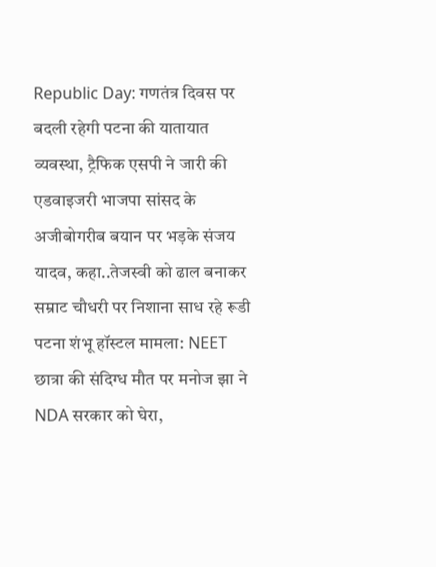Republic Day: गणतंत्र दिवस पर बदली रहेगी पटना की यातायात व्यवस्था, ट्रैफिक एसपी ने जारी की एडवाइजरी भाजपा सांसद के अजीबोगरीब बयान पर भड़के संजय यादव, कहा..तेजस्वी को ढाल बनाकर सम्राट चौधरी पर निशाना साध रहे रूडी पटना शंभू हॉस्टल मामला: NEET छात्रा की संदिग्ध मौत पर मनोज झा ने NDA सरकार को घेरा,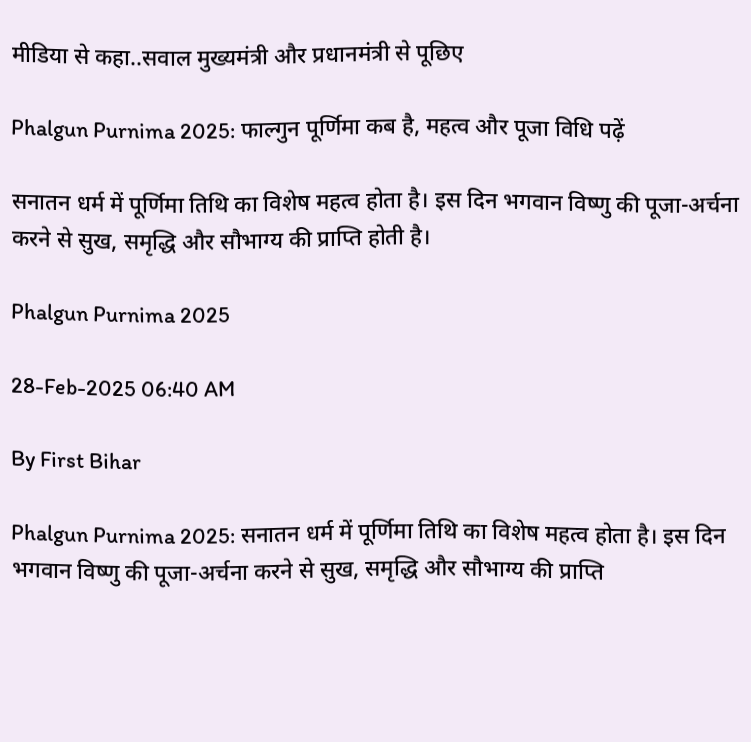मीडिया से कहा..सवाल मुख्यमंत्री और प्रधानमंत्री से पूछिए

Phalgun Purnima 2025: फाल्गुन पूर्णिमा कब है, महत्व और पूजा विधि पढ़ें

सनातन धर्म में पूर्णिमा तिथि का विशेष महत्व होता है। इस दिन भगवान विष्णु की पूजा-अर्चना करने से सुख, समृद्धि और सौभाग्य की प्राप्ति होती है।

Phalgun Purnima 2025

28-Feb-2025 06:40 AM

By First Bihar

Phalgun Purnima 2025: सनातन धर्म में पूर्णिमा तिथि का विशेष महत्व होता है। इस दिन भगवान विष्णु की पूजा-अर्चना करने से सुख, समृद्धि और सौभाग्य की प्राप्ति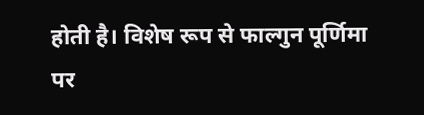होती है। विशेष रूप से फाल्गुन पूर्णिमा पर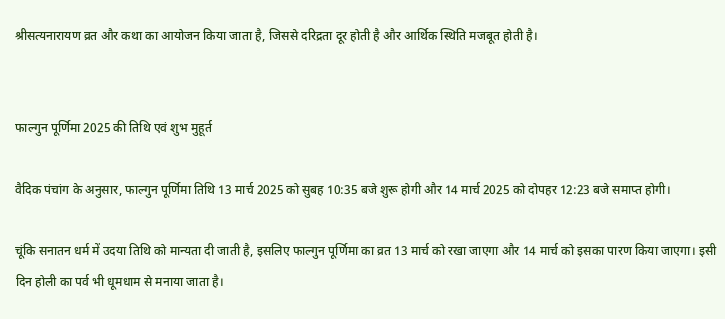श्रीसत्यनारायण व्रत और कथा का आयोजन किया जाता है, जिससे दरिद्रता दूर होती है और आर्थिक स्थिति मजबूत होती है।


फाल्गुन पूर्णिमा 2025 की तिथि एवं शुभ मुहूर्त

वैदिक पंचांग के अनुसार, फाल्गुन पूर्णिमा तिथि 13 मार्च 2025 को सुबह 10:35 बजे शुरू होगी और 14 मार्च 2025 को दोपहर 12:23 बजे समाप्त होगी।

चूंकि सनातन धर्म में उदया तिथि को मान्यता दी जाती है, इसलिए फाल्गुन पूर्णिमा का व्रत 13 मार्च को रखा जाएगा और 14 मार्च को इसका पारण किया जाएगा। इसी दिन होली का पर्व भी धूमधाम से मनाया जाता है।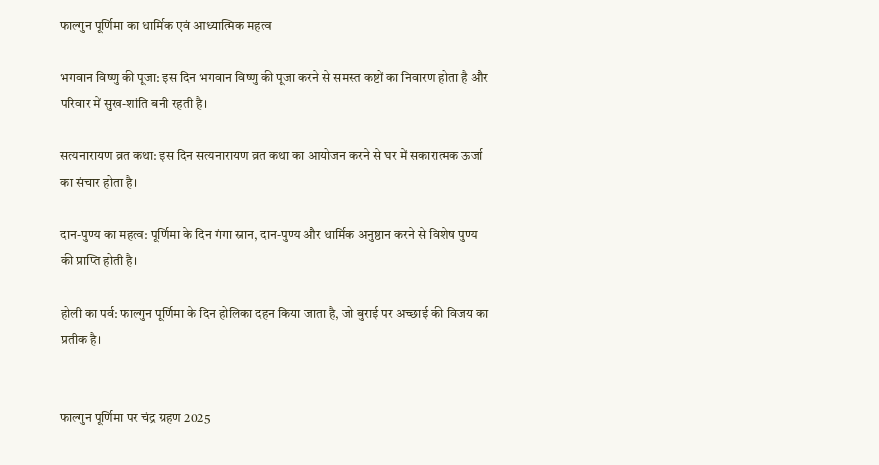फाल्गुन पूर्णिमा का धार्मिक एवं आध्यात्मिक महत्व

भगवान विष्णु की पूजा: इस दिन भगवान विष्णु की पूजा करने से समस्त कष्टों का निवारण होता है और परिवार में सुख-शांति बनी रहती है।

सत्यनारायण व्रत कथा: इस दिन सत्यनारायण व्रत कथा का आयोजन करने से घर में सकारात्मक ऊर्जा का संचार होता है।

दान-पुण्य का महत्व: पूर्णिमा के दिन गंगा स्नान, दान-पुण्य और धार्मिक अनुष्ठान करने से विशेष पुण्य की प्राप्ति होती है।

होली का पर्व: फाल्गुन पूर्णिमा के दिन होलिका दहन किया जाता है, जो बुराई पर अच्छाई की विजय का प्रतीक है।


फाल्गुन पूर्णिमा पर चंद्र ग्रहण 2025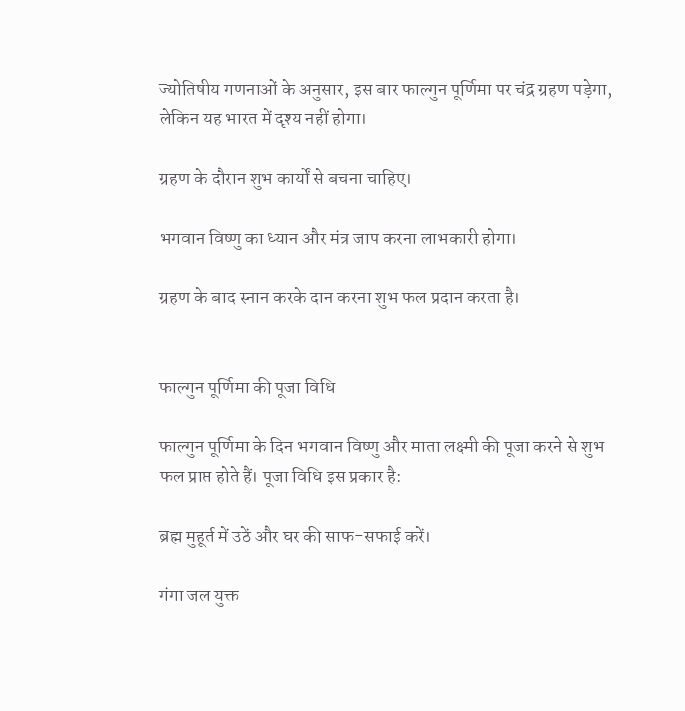ज्योतिषीय गणनाओं के अनुसार, इस बार फाल्गुन पूर्णिमा पर चंद्र ग्रहण पड़ेगा, लेकिन यह भारत में दृश्य नहीं होगा।

ग्रहण के दौरान शुभ कार्यों से बचना चाहिए।

भगवान विष्णु का ध्यान और मंत्र जाप करना लाभकारी होगा।

ग्रहण के बाद स्नान करके दान करना शुभ फल प्रदान करता है।


फाल्गुन पूर्णिमा की पूजा विधि

फाल्गुन पूर्णिमा के दिन भगवान विष्णु और माता लक्ष्मी की पूजा करने से शुभ फल प्राप्त होते हैं। पूजा विधि इस प्रकार है:

ब्रह्म मुहूर्त में उठें और घर की साफ-सफाई करें।

गंगा जल युक्त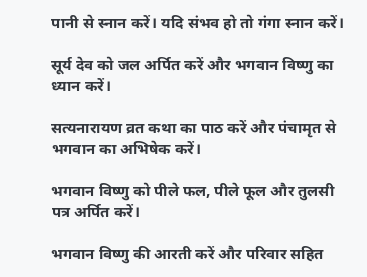पानी से स्नान करें। यदि संभव हो तो गंगा स्नान करें।

सूर्य देव को जल अर्पित करें और भगवान विष्णु का ध्यान करें।

सत्यनारायण व्रत कथा का पाठ करें और पंचामृत से भगवान का अभिषेक करें।

भगवान विष्णु को पीले फल, पीले फूल और तुलसी पत्र अर्पित करें।

भगवान विष्णु की आरती करें और परिवार सहित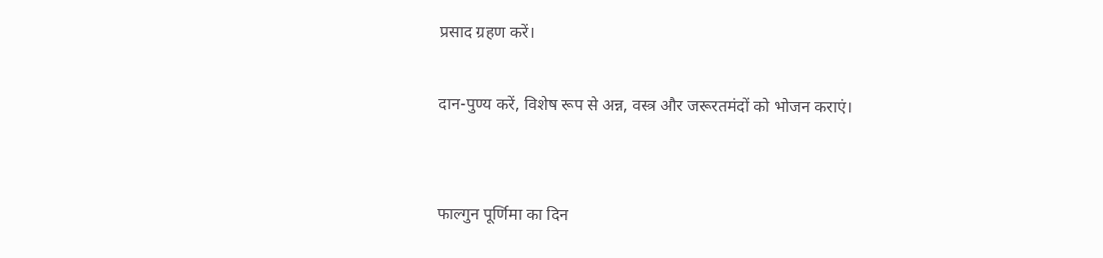प्रसाद ग्रहण करें।

दान-पुण्य करें, विशेष रूप से अन्न, वस्त्र और जरूरतमंदों को भोजन कराएं।


फाल्गुन पूर्णिमा का दिन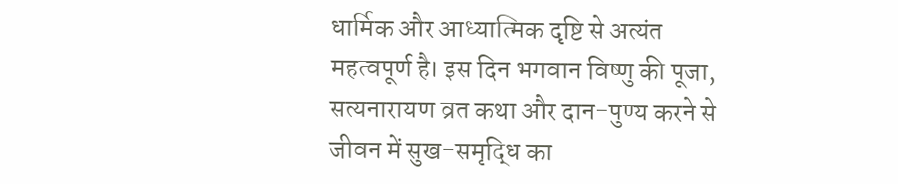धार्मिक और आध्यात्मिक दृष्टि से अत्यंत महत्वपूर्ण है। इस दिन भगवान विष्णु की पूजा, सत्यनारायण व्रत कथा और दान-पुण्य करने से जीवन में सुख-समृद्धि का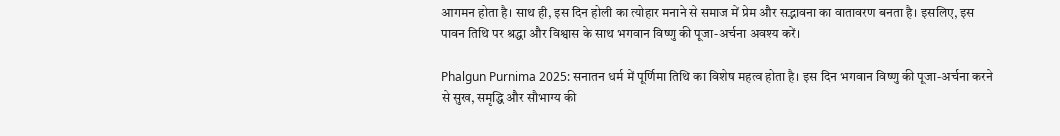आगमन होता है। साथ ही, इस दिन होली का त्योहार मनाने से समाज में प्रेम और सद्भावना का वातावरण बनता है। इसलिए, इस पावन तिथि पर श्रद्धा और विश्वास के साथ भगवान विष्णु की पूजा-अर्चना अवश्य करें।

Phalgun Purnima 2025: सनातन धर्म में पूर्णिमा तिथि का विशेष महत्व होता है। इस दिन भगवान विष्णु की पूजा-अर्चना करने से सुख, समृद्धि और सौभाग्य की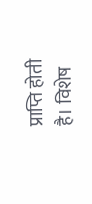प्राप्ति होती है। विशेष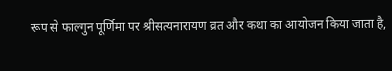रूप से फाल्गुन पूर्णिमा पर श्रीसत्यनारायण व्रत और कथा का आयोजन किया जाता है,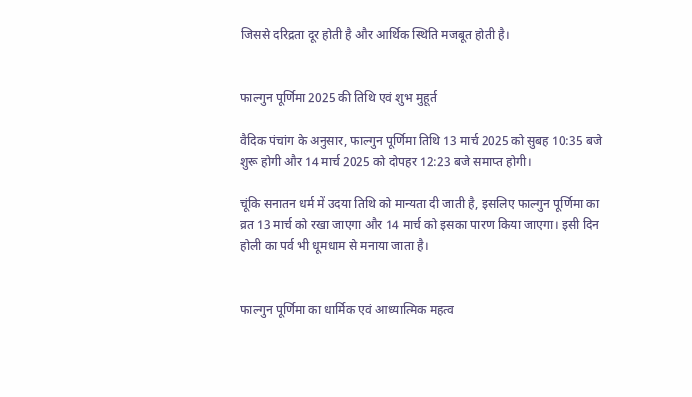जिससे दरिद्रता दूर होती है और आर्थिक स्थिति मजबूत होती है।


फाल्गुन पूर्णिमा 2025 की तिथि एवं शुभ मुहूर्त

वैदिक पंचांग के अनुसार, फाल्गुन पूर्णिमा तिथि 13 मार्च 2025 को सुबह 10:35 बजे शुरू होगी और 14 मार्च 2025 को दोपहर 12:23 बजे समाप्त होगी।

चूंकि सनातन धर्म में उदया तिथि को मान्यता दी जाती है, इसलिए फाल्गुन पूर्णिमा का व्रत 13 मार्च को रखा जाएगा और 14 मार्च को इसका पारण किया जाएगा। इसी दिन होली का पर्व भी धूमधाम से मनाया जाता है।


फाल्गुन पूर्णिमा का धार्मिक एवं आध्यात्मिक महत्व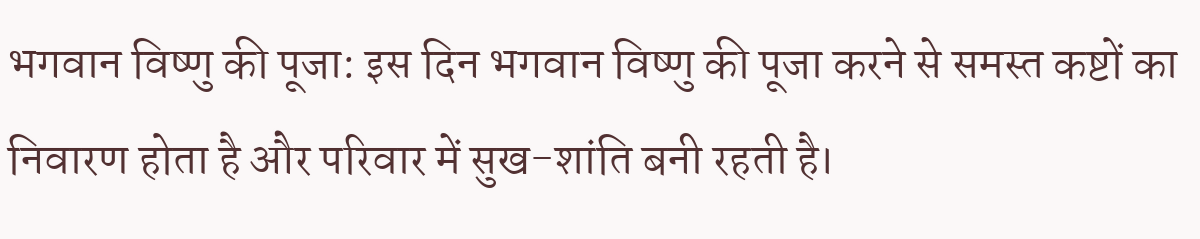भगवान विष्णु की पूजा: इस दिन भगवान विष्णु की पूजा करने से समस्त कष्टों का निवारण होता है और परिवार में सुख-शांति बनी रहती है।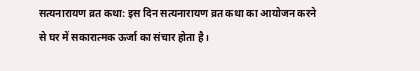सत्यनारायण व्रत कथा: इस दिन सत्यनारायण व्रत कथा का आयोजन करने से घर में सकारात्मक ऊर्जा का संचार होता है।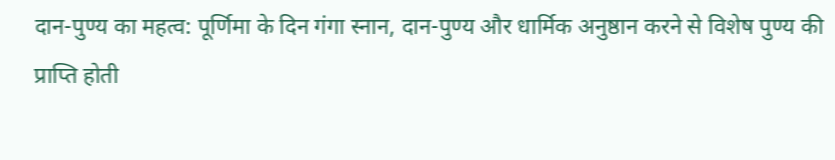दान-पुण्य का महत्व: पूर्णिमा के दिन गंगा स्नान, दान-पुण्य और धार्मिक अनुष्ठान करने से विशेष पुण्य की प्राप्ति होती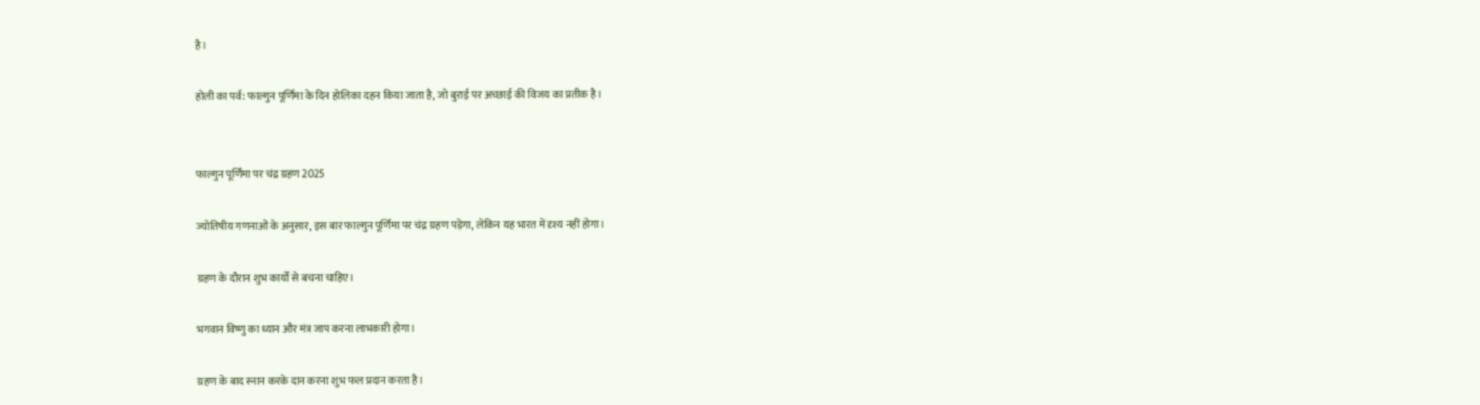है।

होली का पर्व: फाल्गुन पूर्णिमा के दिन होलिका दहन किया जाता है, जो बुराई पर अच्छाई की विजय का प्रतीक है।


फाल्गुन पूर्णिमा पर चंद्र ग्रहण 2025

ज्योतिषीय गणनाओं के अनुसार, इस बार फाल्गुन पूर्णिमा पर चंद्र ग्रहण पड़ेगा, लेकिन यह भारत में दृश्य नहीं होगा।

ग्रहण के दौरान शुभ कार्यों से बचना चाहिए।

भगवान विष्णु का ध्यान और मंत्र जाप करना लाभकारी होगा।

ग्रहण के बाद स्नान करके दान करना शुभ फल प्रदान करता है।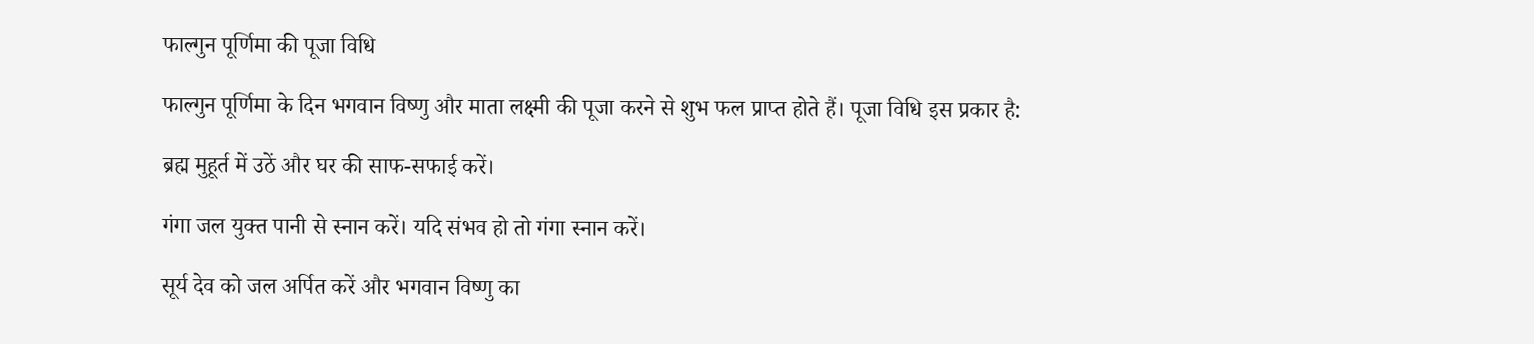फाल्गुन पूर्णिमा की पूजा विधि

फाल्गुन पूर्णिमा के दिन भगवान विष्णु और माता लक्ष्मी की पूजा करने से शुभ फल प्राप्त होते हैं। पूजा विधि इस प्रकार है:

ब्रह्म मुहूर्त में उठें और घर की साफ-सफाई करें।

गंगा जल युक्त पानी से स्नान करें। यदि संभव हो तो गंगा स्नान करें।

सूर्य देव को जल अर्पित करें और भगवान विष्णु का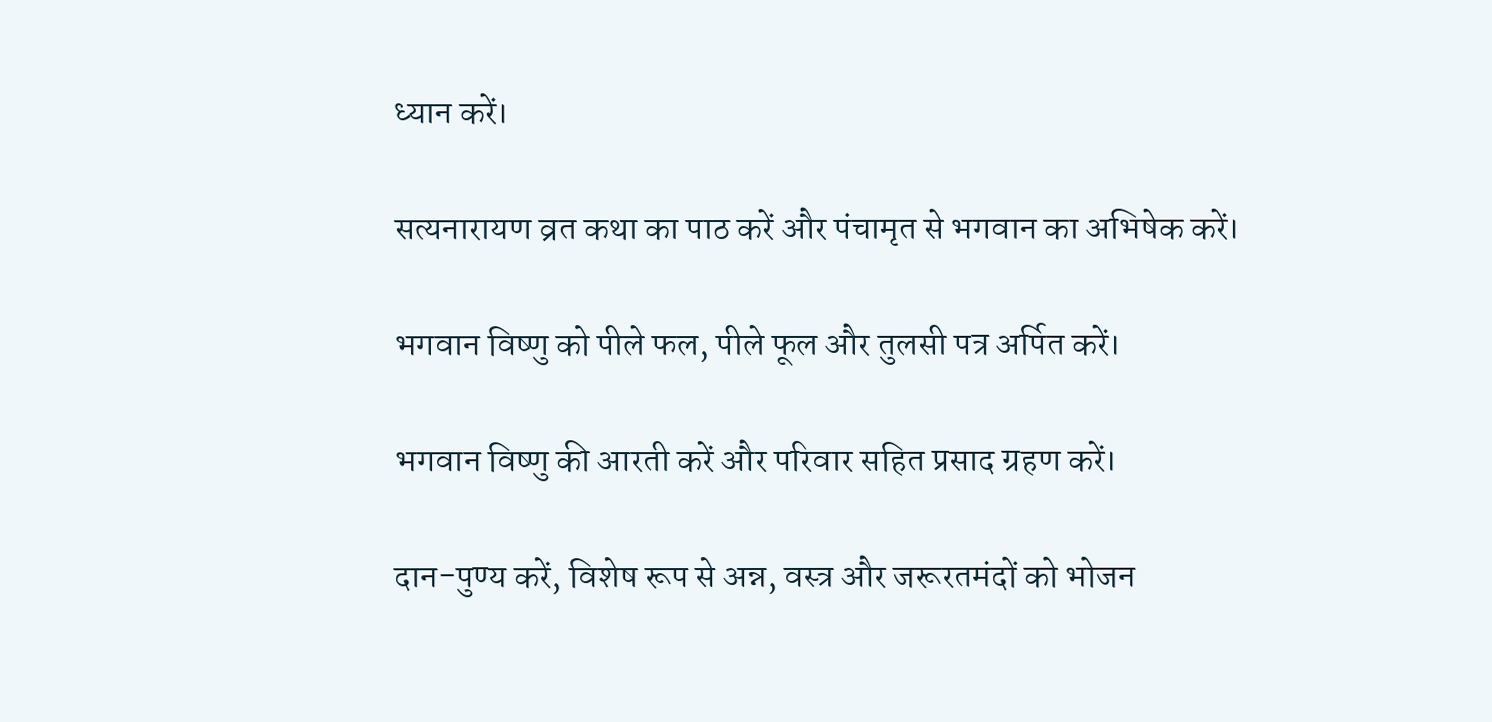ध्यान करें।

सत्यनारायण व्रत कथा का पाठ करें और पंचामृत से भगवान का अभिषेक करें।

भगवान विष्णु को पीले फल, पीले फूल और तुलसी पत्र अर्पित करें।

भगवान विष्णु की आरती करें और परिवार सहित प्रसाद ग्रहण करें।

दान-पुण्य करें, विशेष रूप से अन्न, वस्त्र और जरूरतमंदों को भोजन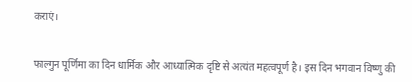कराएं।


फाल्गुन पूर्णिमा का दिन धार्मिक और आध्यात्मिक दृष्टि से अत्यंत महत्वपूर्ण है। इस दिन भगवान विष्णु की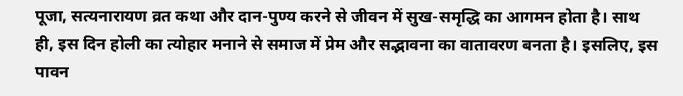पूजा, सत्यनारायण व्रत कथा और दान-पुण्य करने से जीवन में सुख-समृद्धि का आगमन होता है। साथ ही, इस दिन होली का त्योहार मनाने से समाज में प्रेम और सद्भावना का वातावरण बनता है। इसलिए, इस पावन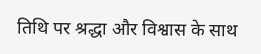तिथि पर श्रद्धा और विश्वास के साथ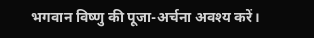भगवान विष्णु की पूजा-अर्चना अवश्य करें।